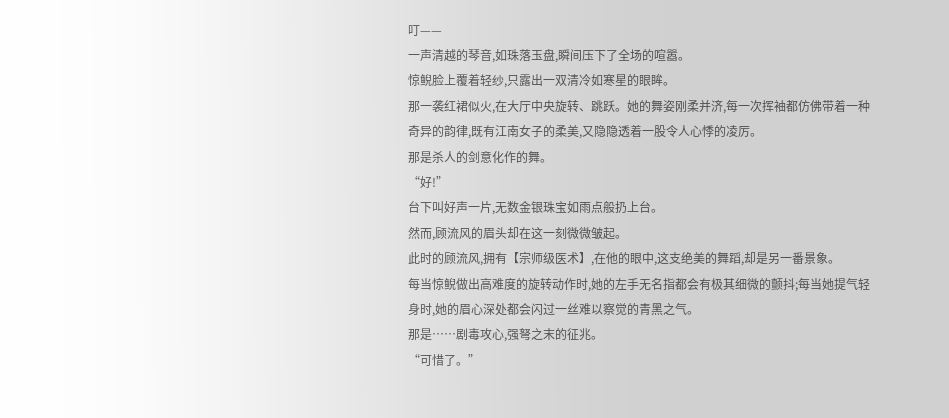叮——
一声清越的琴音,如珠落玉盘,瞬间压下了全场的喧嚣。
惊鲵脸上覆着轻纱,只露出一双清冷如寒星的眼眸。
那一袭红裙似火,在大厅中央旋转、跳跃。她的舞姿刚柔并济,每一次挥袖都仿佛带着一种奇异的韵律,既有江南女子的柔美,又隐隐透着一股令人心悸的凌厉。
那是杀人的剑意化作的舞。
“好!”
台下叫好声一片,无数金银珠宝如雨点般扔上台。
然而,顾流风的眉头却在这一刻微微皱起。
此时的顾流风,拥有【宗师级医术】,在他的眼中,这支绝美的舞蹈,却是另一番景象。
每当惊鲵做出高难度的旋转动作时,她的左手无名指都会有极其细微的颤抖;每当她提气轻身时,她的眉心深处都会闪过一丝难以察觉的青黑之气。
那是……剧毒攻心,强弩之末的征兆。
“可惜了。”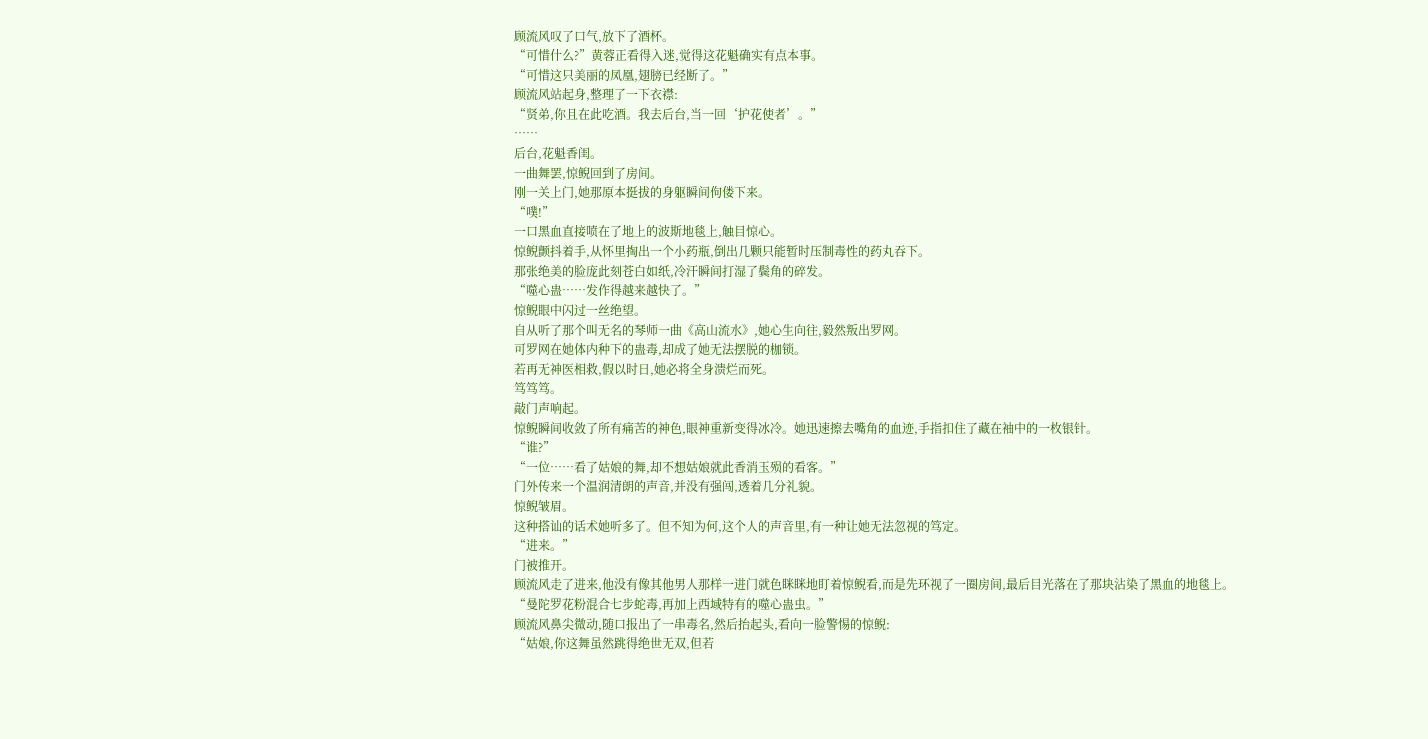顾流风叹了口气,放下了酒杯。
“可惜什么?”黄蓉正看得入迷,觉得这花魁确实有点本事。
“可惜这只美丽的凤凰,翅膀已经断了。”
顾流风站起身,整理了一下衣襟:
“贤弟,你且在此吃酒。我去后台,当一回‘护花使者’。”
……
后台,花魁香闺。
一曲舞罢,惊鲵回到了房间。
刚一关上门,她那原本挺拔的身躯瞬间佝偻下来。
“噗!”
一口黑血直接喷在了地上的波斯地毯上,触目惊心。
惊鲵颤抖着手,从怀里掏出一个小药瓶,倒出几颗只能暂时压制毒性的药丸吞下。
那张绝美的脸庞此刻苍白如纸,冷汗瞬间打湿了鬓角的碎发。
“噬心蛊……发作得越来越快了。”
惊鲵眼中闪过一丝绝望。
自从听了那个叫无名的琴师一曲《高山流水》,她心生向往,毅然叛出罗网。
可罗网在她体内种下的蛊毒,却成了她无法摆脱的枷锁。
若再无神医相救,假以时日,她必将全身溃烂而死。
笃笃笃。
敲门声响起。
惊鲵瞬间收敛了所有痛苦的神色,眼神重新变得冰冷。她迅速擦去嘴角的血迹,手指扣住了藏在袖中的一枚银针。
“谁?”
“一位……看了姑娘的舞,却不想姑娘就此香消玉殒的看客。”
门外传来一个温润清朗的声音,并没有强闯,透着几分礼貌。
惊鲵皱眉。
这种搭讪的话术她听多了。但不知为何,这个人的声音里,有一种让她无法忽视的笃定。
“进来。”
门被推开。
顾流风走了进来,他没有像其他男人那样一进门就色眯眯地盯着惊鲵看,而是先环视了一圈房间,最后目光落在了那块沾染了黑血的地毯上。
“曼陀罗花粉混合七步蛇毒,再加上西域特有的噬心蛊虫。”
顾流风鼻尖微动,随口报出了一串毒名,然后抬起头,看向一脸警惕的惊鲵:
“姑娘,你这舞虽然跳得绝世无双,但若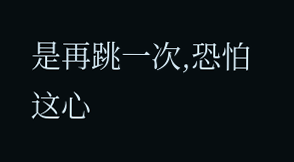是再跳一次,恐怕这心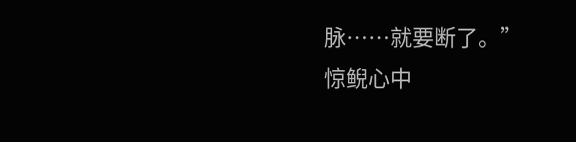脉……就要断了。”
惊鲵心中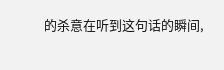的杀意在听到这句话的瞬间,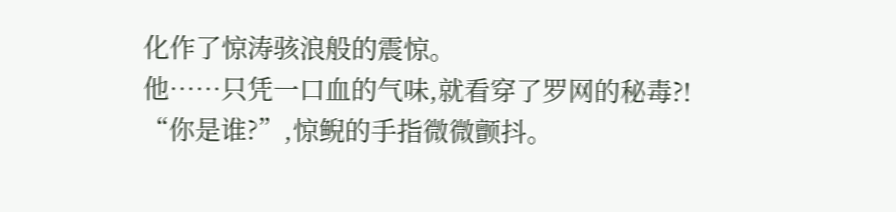化作了惊涛骇浪般的震惊。
他……只凭一口血的气味,就看穿了罗网的秘毒?!
“你是谁?”,惊鲵的手指微微颤抖。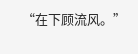“在下顾流风。”